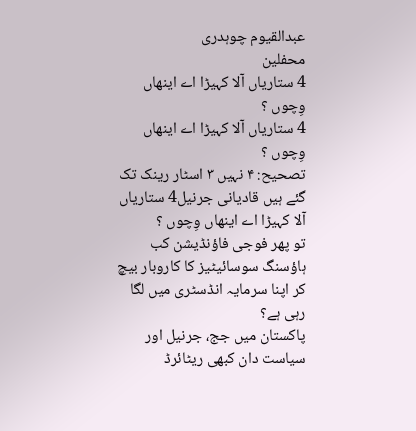عبدالقیوم چوہدری
محفلین
4 ستاریاں آلا کہیڑا اے اینھاں وِچوں ؟
4 ستاریاں آلا کہیڑا اے اینھاں وِچوں ؟
تصحیح: ۴ نہیں ۳ اسٹار رینک تک گئے ہیں قادیانی جرنیل4 ستاریاں آلا کہیڑا اے اینھاں وِچوں ؟
تو پھر فوجی فاؤنڈیشن کب ہاؤسنگ سوسائیٹیز کا کاروبار بیچ کر اپنا سرمایہ انڈسٹری میں لگا رہی ہے؟
پاکستان میں جج، جرنیل اور سیاست دان کبھی ریٹائرڈ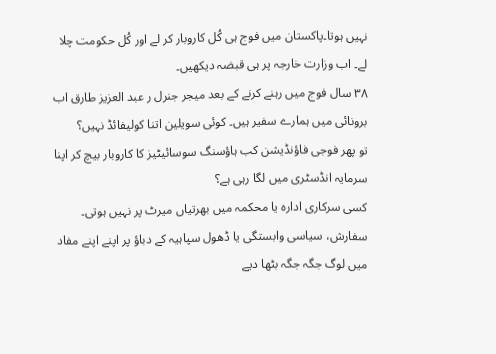نہیں ہوتا۔پاکستان میں فوج ہی کُل کاروبار کر لے اور کُل حکومت چلا لے۔ اب وزارت خارجہ پر ہی قبضہ دیکھیں۔
٣٨ سال فوج میں رہنے کرنے کے بعد میجر جنرل ر عبد العزیز طارق اب برونائی میں ہمارے سفیر ہیں۔ کوئی سویلین اتنا کولیفائڈ نہیں؟
تو پھر فوجی فاؤنڈیشن کب ہاؤسنگ سوسائیٹیز کا کاروبار بیچ کر اپنا سرمایہ انڈسٹری میں لگا رہی ہے؟
کسی سرکاری ادارہ یا محکمہ میں بھرتیاں میرٹ پر نہیں ہوتی۔ سفارش، سیاسی وابستگی یا ڈھول سپاہیہ کے دباؤ پر اپنے اپنے مفاد میں لوگ جگہ جگہ بٹھا دیے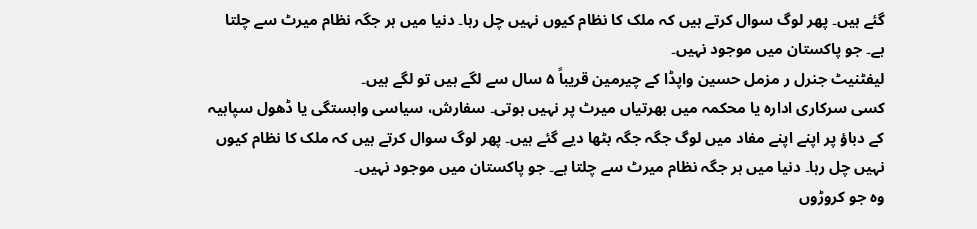گئے ہیں۔ پھر لوگ سوال کرتے ہیں کہ ملک کا نظام کیوں نہیں چل رہا۔ دنیا میں ہر جگہ نظام میرٹ سے چلتا ہے۔ جو پاکستان میں موجود نہیں۔
لیفٹنیٹ جنرل ر مزمل حسین واپڈا کے چیرمین قریباً ۵ سال سے لگے ہیں تو لگے ہیں۔
کسی سرکاری ادارہ یا محکمہ میں بھرتیاں میرٹ پر نہیں ہوتی۔ سفارش، سیاسی وابستگی یا ڈھول سپاہیہ کے دباؤ پر اپنے اپنے مفاد میں لوگ جگہ جگہ بٹھا دیے گئے ہیں۔ پھر لوگ سوال کرتے ہیں کہ ملک کا نظام کیوں نہیں چل رہا۔ دنیا میں ہر جگہ نظام میرٹ سے چلتا ہے۔ جو پاکستان میں موجود نہیں۔
وہ جو کروڑوں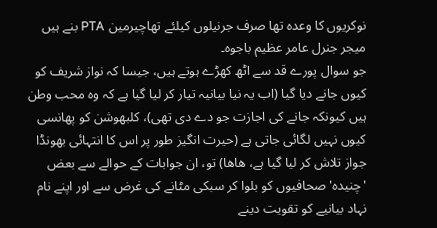نوکریوں کا وعدہ تھا صرف جرنیلوں کیلئے تھاچیرمین PTA بنے ہیں میجر جنرل عامر عظیم باجوہ۔
جو سوال پورے قد سے اٹھ کھڑے ہوتے ہیں، جیسا کہ نواز شریف کو کیوں جانے دیا گیا (اب یہ نیا بیانیہ تیار کر لیا گیا ہے کہ وہ محب وطن ہیں کیونکہ جانے کی اجازت جو دے دی تھی)، کلبھوشن کو پھانسی کیوں نہیں لگائی جاتی ہے (حیرت انگیز طور پر اس کا انتہائی بھونڈا جواز تلاش کر لیا گیا ہے، ھاھا) تو، ان جوابات کے حوالے سے بعض 'چنیدہ' صحافیوں کو بلوا کر سبکی مٹانے کی غرض سے اور اپنے نام نہاد بیانیے کو تقویت دینے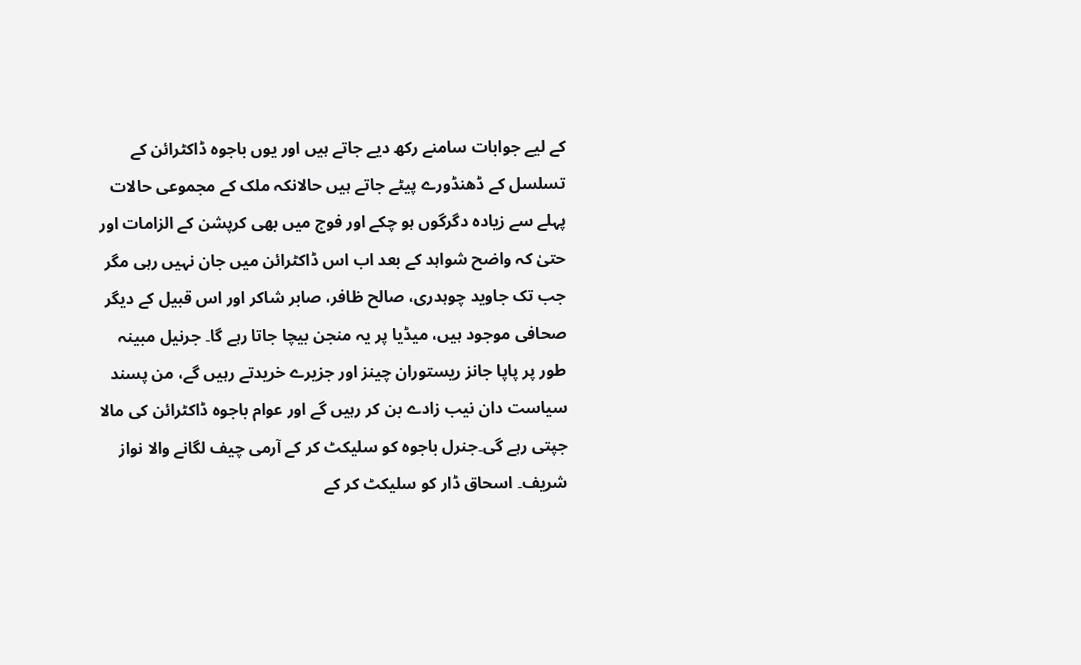کے لیے جوابات سامنے رکھ دیے جاتے ہیں اور یوں باجوہ ڈاکٹرائن کے تسلسل کے ڈھنڈورے پیٹے جاتے ہیں حالانکہ ملک کے مجموعی حالات پہلے سے زیادہ دگرگوں ہو چکے اور فوج میں بھی کرپشن کے الزامات اور حتیٰ کہ واضح شواہد کے بعد اب اس ڈاکٹرائن میں جان نہیں رہی مگر جب تک جاوید چوہدری، صالح ظافر، صابر شاکر اور اس قبیل کے دیگر صحافی موجود ہیں، میڈیا پر یہ منجن بیچا جاتا رہے گا۔ جرنیل مبینہ طور پر پاپا جانز ریستوران چینز اور جزیرے خریدتے رہیں گے، من پسند سیاست دان نیب زادے بن کر رہیں گے اور عوام باجوہ ڈاکٹرائن کی مالا جپتی رہے گی۔جنرل باجوہ کو سلیکٹ کر کے آرمی چیف لگانے والا نواز شریف۔ اسحاق ڈار کو سلیکٹ کر کے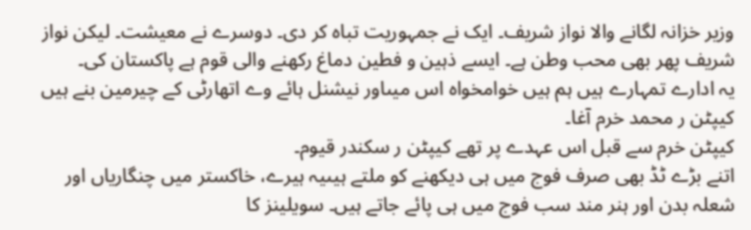وزیر خزانہ لگانے والا نواز شریف۔ ایک نے جمہوریت تباہ کر دی۔ دوسرے نے معیشت۔ لیکن نواز شریف پھر بھی محب وطن ہے۔ ایسے ذہین و فطین دماغ رکھنے والی قوم ہے پاکستان کی۔
یہ ادارے تمہارے ہیں ہم ہیں خوامخواہ اس میںاور نیشنل ہائے وے اتھارٹی کے چیرمین بنے ہیں کیپٹن ر محمد خرم آغا۔
کیپٹن خرم سے قبل اس عہدے پر تھے کیپٹن ر سکندر قیوم۔
اتنے بڑے ٹڈ بھی صرف فوج میں ہی دیکھنے کو ملتے ہیںیہ ہیرے، خاکستر میں چنگاریاں اور شعلہ بدن اور ہنر مند سب فوج میں ہی پائے جاتے ہیں۔ سویلینز کا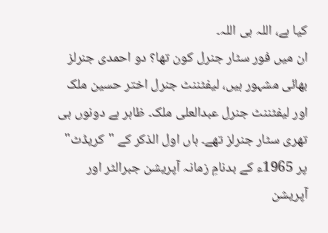کیا ہے، اللہ ہی اللہ۔
ان میں فور سٹار جنرل کون تھا؟ دو احمدی جنرلز بھائی مشہور ہیں، لیفٹننٹ جنرل اختر حسین ملک اور لیفٹننٹ جنرل عبدالعلی ملک۔ ظاہر ہے دونوں ہی تھری سٹار جنرلز تھے۔ ہاں اول الذکر کے "کریڈٹ" پر 1965ء کے بدنامِ زمانہ آپریشن جبرالٹر اور آپریشن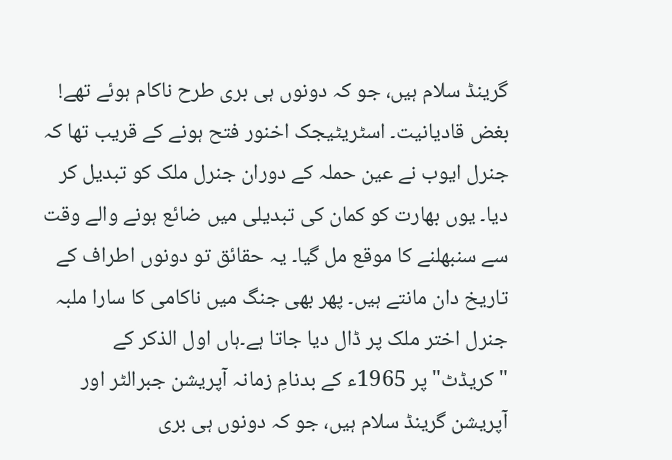گرینڈ سلام ہیں، جو کہ دونوں ہی بری طرح ناکام ہوئے تھے!
بغض قادیانیت۔ اسٹریٹیجک اخنور فتح ہونے کے قریب تھا کہ جنرل ایوب نے عین حملہ کے دوران جنرل ملک کو تبدیل کر دیا۔ یوں بھارت کو کمان کی تبدیلی میں ضائع ہونے والے وقت سے سنبھلنے کا موقع مل گیا۔ یہ حقائق تو دونوں اطراف کے تاریخ دان مانتے ہیں۔ پھر بھی جنگ میں ناکامی کا سارا ملبہ جنرل اختر ملک پر ڈال دیا جاتا ہے۔ہاں اول الذکر کے "کریڈٹ" پر 1965ء کے بدنامِ زمانہ آپریشن جبرالٹر اور آپریشن گرینڈ سلام ہیں، جو کہ دونوں ہی بری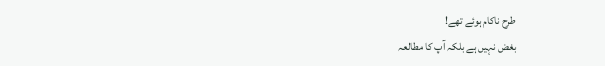طرح ناکام ہوئے تھے!
بغض نہیں ہے بلکہ آپ کا مطالعہ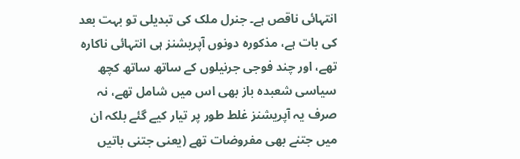انتہائی ناقص ہے۔ جنرل ملک کی تبدیلی تو بہت بعد کی بات ہے، مذکورہ دونوں آپریشنز ہی انتہائی ناکارہ تھے، اور چند فوجی جرنیلوں کے ساتھ ساتھ کچھ سیاسی شعبدہ باز بھی اس میں شامل تھے، نہ صرف یہ آپریشنز غلط طور پر تیار کیے گئے بلکہ ان میں جتنے بھی مفروضات تھے (یعنی جتنی باتیں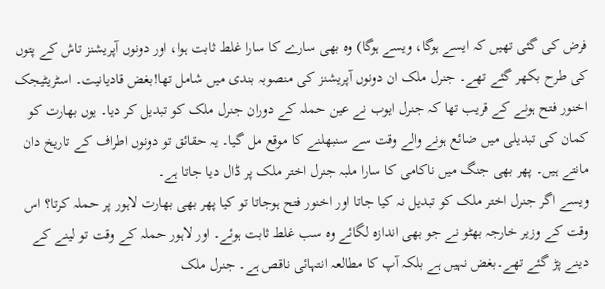فرض کی گئی تھیں کہ ایسے ہوگا، ویسے ہوگا) وہ بھی سارے کا سارا غلط ثابت ہوا، اور دونوں آپریشنز تاش کے پتوں کی طرح بکھر گئے تھے۔ جنرل ملک ان دونوں آپریشنز کی منصوبہ بندی میں شامل تھا!بغض قادیانیت۔ اسٹریٹیجک اخنور فتح ہونے کے قریب تھا کہ جنرل ایوب نے عین حملہ کے دوران جنرل ملک کو تبدیل کر دیا۔ یوں بھارت کو کمان کی تبدیلی میں ضائع ہونے والے وقت سے سنبھلنے کا موقع مل گیا۔ یہ حقائق تو دونوں اطراف کے تاریخ دان مانتے ہیں۔ پھر بھی جنگ میں ناکامی کا سارا ملبہ جنرل اختر ملک پر ڈال دیا جاتا ہے۔
ویسے اگر جنرل اختر ملک کو تبدیل نہ کیا جاتا اور اخنور فتح ہوجاتا تو کیا پھر بھی بھارت لاہور پر حملہ کرتا؟ اس وقت کے وزیر خارجہ بھٹو نے جو بھی اندازہ لگائے وہ سب غلط ثابت ہوئے۔ اور لاہور حملہ کے وقت تو لینے کے دینے پڑ گئے تھے۔بغض نہیں ہے بلکہ آپ کا مطالعہ انتہائی ناقص ہے۔ جنرل ملک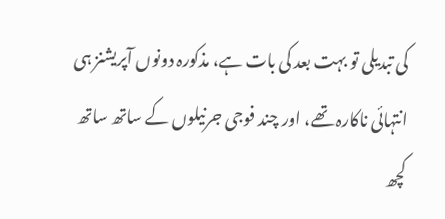کی تبدیلی تو بہت بعد کی بات ہے، مذکورہ دونوں آپریشنز ہی انتہائی ناکارہ تھے، اور چند فوجی جرنیلوں کے ساتھ ساتھ کچھ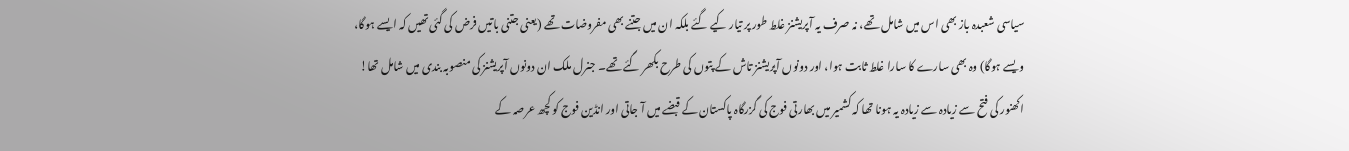سیاسی شعبدہ باز بھی اس میں شامل تھے، نہ صرف یہ آپریشنز غلط طور پر تیار کیے گئے بلکہ ان میں جتنے بھی مفروضات تھے (یعنی جتنی باتیں فرض کی گئی تھیں کہ ایسے ہوگا، ویسے ہوگا) وہ بھی سارے کا سارا غلط ثابت ہوا، اور دونوں آپریشنز تاش کے پتوں کی طرح بکھر گئے تھے۔ جنرل ملک ان دونوں آپریشنز کی منصوبہ بندی میں شامل تھا!
اکھنور کی فتح سے زیادہ سے زیادہ یہ ہونا تھا کہ کشمیر میں بھارتی فوج کی گزرگاہ پاکستان کے قبضے میں آ جاتی اور انڈین فوج کو کچھ عرصہ کے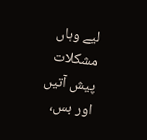لیے وہاں مشکلات پیش آتیں اور بس،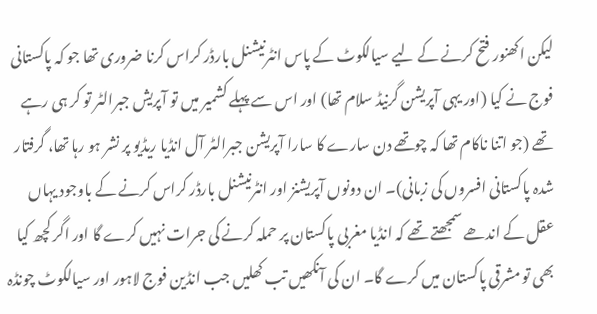لیکن اکھنور فتح کرنے کے لیے سیالکوٹ کے پاس انٹرنیشنل بارڈر کراس کرنا ضروری تھا جو کہ پاکستانی فوج نے کیا (اور یہی آپریشن گرنیڈ سلام تھا) اور اس سے پہلے کشمیر میں تو آپریش جبرالٹر تو کر ہی رہے تھے (جو اتنا ناکام تھا کہ چوتھے دن سارے کا سارا آپریشن جبرالٹر آل انڈیا ریڈیو پر نشر ہو رہا تھا، گرفتار شدہ پاکستانی افسروں کی زبانی)۔ ان دونوں آپریشنز اور انٹرنیشنل بارڈر کراس کرنے کے باوجود یہاں عقل کے اندھے سمجھتے تھے کہ انڈیا مغربی پاکستان پر حملہ کرنے کی جرات نہیں کرے گا اور اگر کچھ کیا بھی تو مشرقی پاکستان میں کرے گا۔ ان کی آنکھیں تب کھلیں جب انڈین فوج لاہور اور سیالکوٹ چونڈہ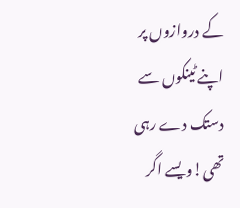کے دروازوں پر اپنے ٹینکوں سے دستک دے رہی تھی!ویسے اگر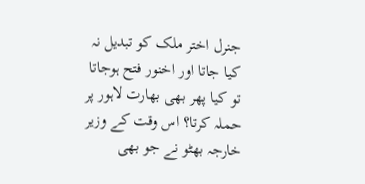جنرل اختر ملک کو تبدیل نہ کیا جاتا اور اخنور فتح ہوجاتا تو کیا پھر بھی بھارت لاہور پر حملہ کرتا؟ اس وقت کے وزیر خارجہ بھٹو نے جو بھی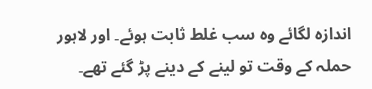اندازہ لگائے وہ سب غلط ثابت ہوئے۔ اور لاہور حملہ کے وقت تو لینے کے دینے پڑ گئے تھے۔